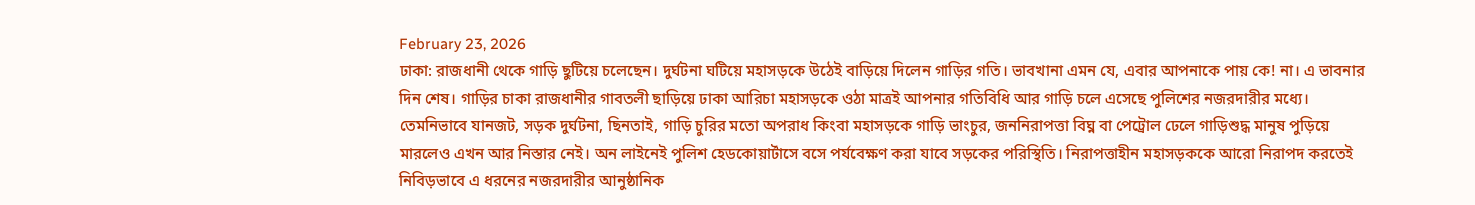February 23, 2026
ঢাকা: রাজধানী থেকে গাড়ি ছুটিয়ে চলেছেন। দুর্ঘটনা ঘটিয়ে মহাসড়কে উঠেই বাড়িয়ে দিলেন গাড়ির গতি। ভাবখানা এমন যে, এবার আপনাকে পায় কে! না। এ ভাবনার দিন শেষ। গাড়ির চাকা রাজধানীর গাবতলী ছাড়িয়ে ঢাকা আরিচা মহাসড়কে ওঠা মাত্রই আপনার গতিবিধি আর গাড়ি চলে এসেছে পুলিশের নজরদারীর মধ্যে। তেমনিভাবে যানজট, সড়ক দুর্ঘটনা, ছিনতাই, গাড়ি চুরির মতো অপরাধ কিংবা মহাসড়কে গাড়ি ভাংচুর, জননিরাপত্তা বিঘ্ন বা পেট্রোল ঢেলে গাড়িশুদ্ধ মানুষ পুড়িয়ে মারলেও এখন আর নিস্তার নেই। অন লাইনেই পুলিশ হেডকোয়ার্টাসে বসে পর্যবেক্ষণ করা যাবে সড়কের পরিস্থিতি। নিরাপত্তাহীন মহাসড়ককে আরো নিরাপদ করতেই নিবিড়ভাবে এ ধরনের নজরদারীর আনুষ্ঠানিক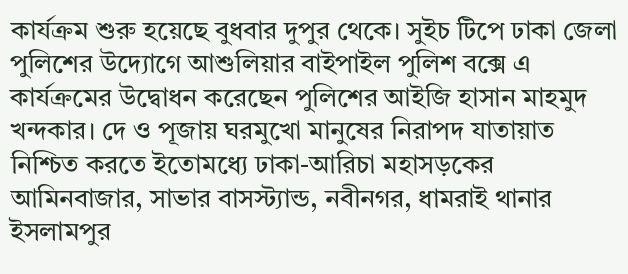কার্যক্রম শুরু হয়েছে বুধবার দুপুর থেকে। সুইচ টিপে ঢাকা জেলা পুলিশের উদ্যোগে আশুলিয়ার বাইপাইল পুলিশ বক্সে এ কার্যক্রমের উদ্বোধন করেছেন পুলিশের আইজি হাসান মাহমুদ খন্দকার। দে ও পূজায় ঘরমুখো মানুষের নিরাপদ যাতায়াত নিশ্চিত করতে ইতোমধ্যে ঢাকা-আরিচা মহাসড়কের আমিনবাজার, সাভার বাসস্ট্যান্ড, নবীনগর, ধামরাই থানার ইসলামপুর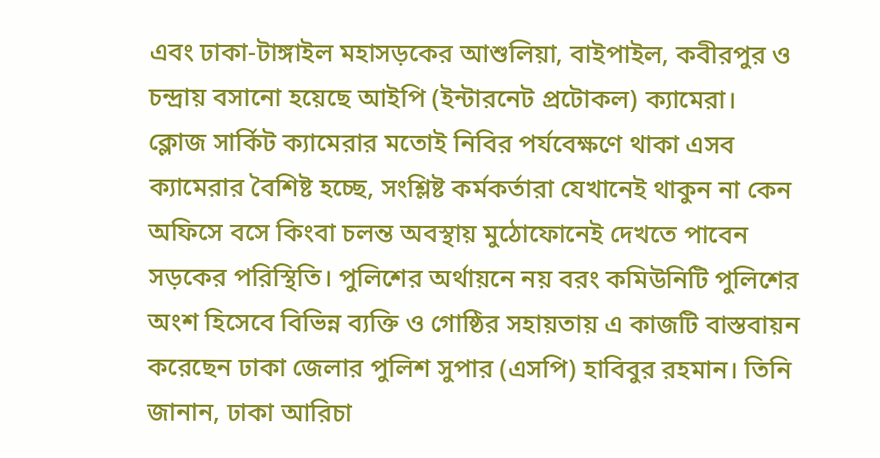এবং ঢাকা-টাঙ্গাইল মহাসড়কের আশুলিয়া, বাইপাইল, কবীরপুর ও চন্দ্রায় বসানো হয়েছে আইপি (ইন্টারনেট প্রটোকল) ক্যামেরা।
ক্লোজ সার্কিট ক্যামেরার মতোই নিবির পর্যবেক্ষণে থাকা এসব ক্যামেরার বৈশিষ্ট হচ্ছে, সংশ্লিষ্ট কর্মকর্তারা যেখানেই থাকুন না কেন অফিসে বসে কিংবা চলন্ত অবস্থায় মুঠোফোনেই দেখতে পাবেন সড়কের পরিস্থিতি। পুলিশের অর্থায়নে নয় বরং কমিউনিটি পুলিশের অংশ হিসেবে বিভিন্ন ব্যক্তি ও গোষ্ঠির সহায়তায় এ কাজটি বাস্তবায়ন করেছেন ঢাকা জেলার পুলিশ সুপার (এসপি) হাবিবুর রহমান। তিনি জানান, ঢাকা আরিচা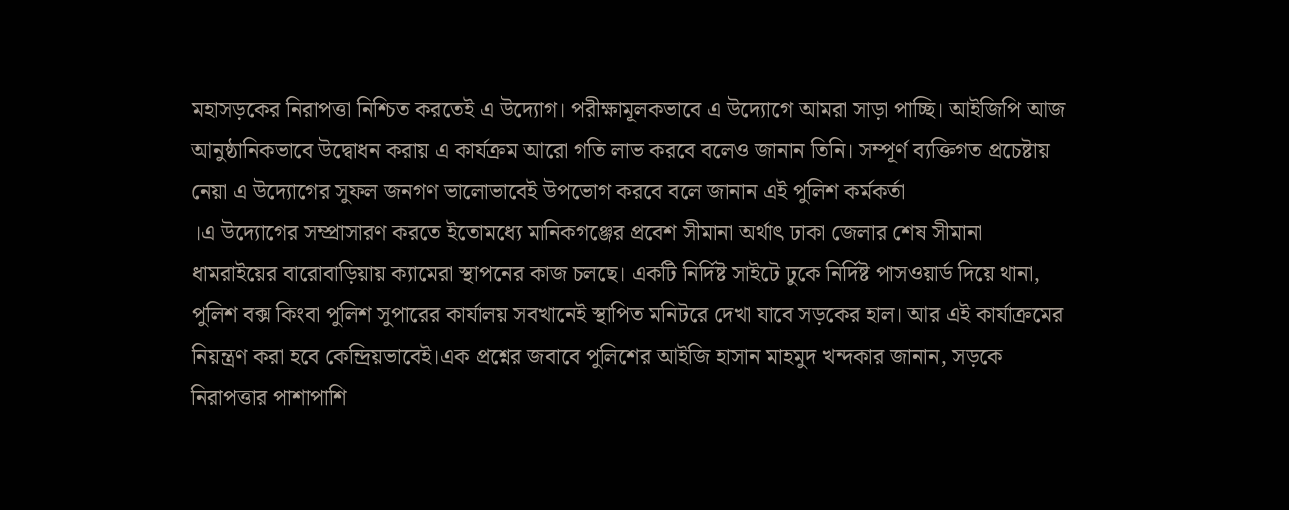মহাসড়কের নিরাপত্তা নিশ্চিত করতেই এ উদ্যোগ। পরীক্ষামূলকভাবে এ উদ্যোগে আমরা সাড়া পাচ্ছি। আইজিপি আজ আনুষ্ঠানিকভাবে উদ্বোধন করায় এ কার্যক্রম আরো গতি লাভ করবে বলেও জানান তিনি। সম্পূর্ণ ব্যক্তিগত প্রচেষ্টায় নেয়া এ উদ্যোগের সুফল জনগণ ভালোভাবেই উপভোগ করবে বলে জানান এই পুলিশ কর্মকর্তা
।এ উদ্যোগের সম্প্রাসারণ করতে ইতোমধ্যে মানিকগঞ্জের প্রবেশ সীমানা অর্থাৎ ঢাকা জেলার শেষ সীমানা ধামরাইয়ের বারোবাড়িয়ায় ক্যামেরা স্থাপনের কাজ চলছে। একটি নির্দিষ্ট সাইটে ঢুকে নির্দিষ্ট পাসওয়ার্ড দিয়ে থানা, পুলিশ বক্স কিংবা পুলিশ সুপারের কার্যালয় সবখানেই স্থাপিত মনিটরে দেখা যাবে সড়কের হাল। আর এই কার্যাক্রমের নিয়ন্ত্রণ করা হবে কেন্দ্রিয়ভাবেই।এক প্রশ্নের জবাবে পুলিশের আইজি হাসান মাহমুদ খন্দকার জানান, সড়কে নিরাপত্তার পাশাপাশি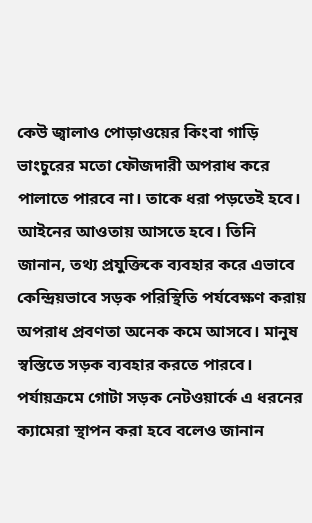কেউ জ্বালাও পোড়াওয়ের কিংবা গাড়ি ভাংচুরের মতো ফৌজদারী অপরাধ করে পালাতে পারবে না। তাকে ধরা পড়তেই হবে। আইনের আওতায় আসতে হবে। তিনি জানান, তথ্য প্রযুক্তিকে ব্যবহার করে এভাবে কেন্দ্রিয়ভাবে সড়ক পরিস্থিতি পর্যবেক্ষণ করায় অপরাধ প্রবণতা অনেক কমে আসবে। মানুষ স্বস্তিতে সড়ক ব্যবহার করতে পারবে। পর্যায়ক্রমে গোটা সড়ক নেটওয়ার্কে এ ধরনের ক্যামেরা স্থাপন করা হবে বলেও জানান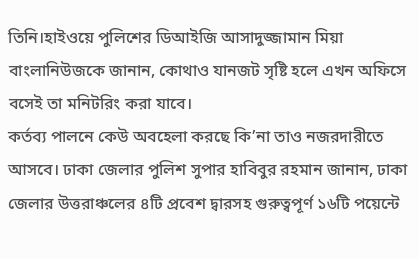তিনি।হাইওয়ে পুলিশের ডিআইজি আসাদুজ্জামান মিয়া বাংলানিউজকে জানান, কোথাও যানজট সৃষ্টি হলে এখন অফিসে বসেই তা মনিটরিং করা যাবে।
কর্তব্য পালনে কেউ অবহেলা করছে কি’না তাও নজরদারীতে আসবে। ঢাকা জেলার পুলিশ সুপার হাবিবুর রহমান জানান, ঢাকা জেলার উত্তরাঞ্চলের ৪টি প্রবেশ দ্বারসহ গুরুত্বপূর্ণ ১৬টি পয়েন্টে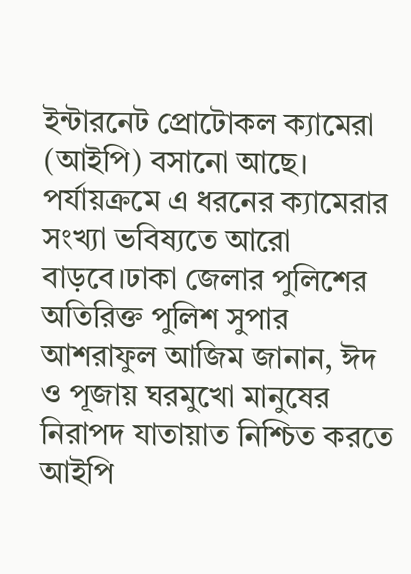ইন্টারনেট প্রোটোকল ক্যামেরা (আইপি) বসানো আছে। পর্যায়ক্রমে এ ধরনের ক্যামেরার সংখ্যা ভবিষ্যতে আরো বাড়বে।ঢাকা জেলার পুলিশের অতিরিক্ত পুলিশ সুপার আশরাফুল আজিম জানান, ঈদ ও পূজায় ঘরমুখো মানুষের নিরাপদ যাতায়াত নিশ্চিত করতে আইপি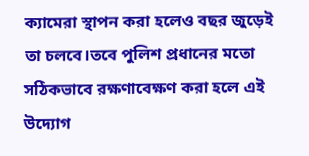ক্যামেরা স্থাপন করা হলেও বছর জুড়েই তা চলবে।তবে পুলিশ প্রধানের মতো সঠিকভাবে রক্ষণাবেক্ষণ করা হলে এই উদ্যোগ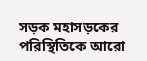সড়ক মহাসড়কের পরিস্থিতিকে আরো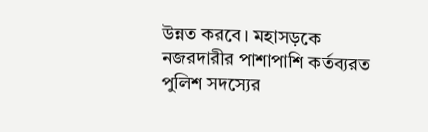উন্নত করবে। মহাসড়কে নজরদারীর পাশাপাশি কর্তব্যরত পুলিশ সদস্যের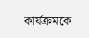কার্যক্রমকে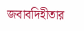জবাবদিহীতার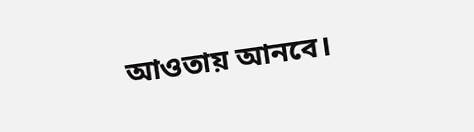আওতায় আনবে।